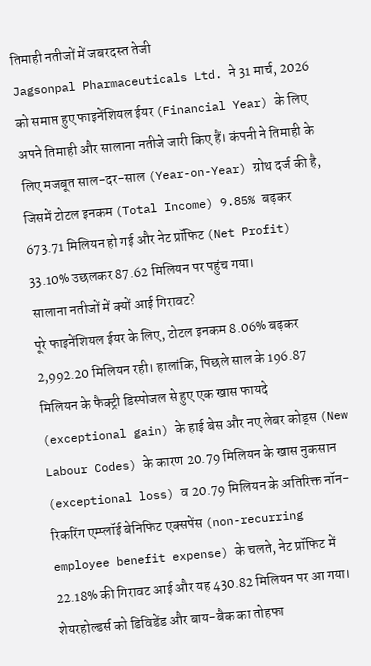तिमाही नतीजों में जबरदस्त तेजी
Jagsonpal Pharmaceuticals Ltd. ने 31 मार्च, 2026 को समाप्त हुए फाइनेंशियल ईयर (Financial Year) के लिए अपने तिमाही और सालाना नतीजे जारी किए हैं। कंपनी ने तिमाही के लिए मजबूत साल-दर-साल (Year-on-Year) ग्रोथ दर्ज की है, जिसमें टोटल इनकम (Total Income) 9.85% बढ़कर 673.71 मिलियन हो गई और नेट प्रॉफिट (Net Profit) 33.10% उछलकर 87.62 मिलियन पर पहुंच गया।
सालाना नतीजों में क्यों आई गिरावट?
पूरे फाइनेंशियल ईयर के लिए, टोटल इनकम 8.06% बढ़कर 2,992.20 मिलियन रही। हालांकि, पिछले साल के 196.87 मिलियन के फैक्ट्री डिस्पोजल से हुए एक खास फायदे (exceptional gain) के हाई बेस और नए लेबर कोड्स (New Labour Codes) के कारण 20.79 मिलियन के खास नुकसान (exceptional loss) व 20.79 मिलियन के अतिरिक्त नॉन-रिकरिंग एम्प्लॉई बेनिफिट एक्सपेंस (non-recurring employee benefit expense) के चलते, नेट प्रॉफिट में 22.18% की गिरावट आई और यह 430.82 मिलियन पर आ गया।
शेयरहोल्डर्स को डिविडेंड और बाय-बैक का तोहफा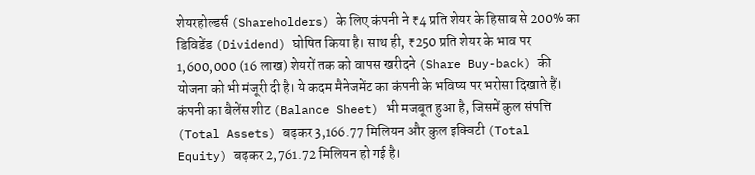शेयरहोल्डर्स (Shareholders) के लिए कंपनी ने ₹4 प्रति शेयर के हिसाब से 200% का डिविडेंड (Dividend) घोषित किया है। साथ ही, ₹250 प्रति शेयर के भाव पर 1,600,000 (16 लाख) शेयरों तक को वापस खरीदने (Share Buy-back) की योजना को भी मंजूरी दी है। ये कदम मैनेजमेंट का कंपनी के भविष्य पर भरोसा दिखाते हैं। कंपनी का बैलेंस शीट (Balance Sheet) भी मजबूत हुआ है, जिसमें कुल संपत्ति (Total Assets) बढ़कर 3,166.77 मिलियन और कुल इक्विटी (Total Equity) बढ़कर 2,761.72 मिलियन हो गई है।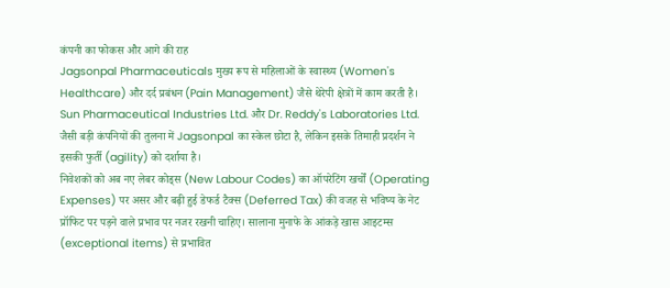कंपनी का फोकस और आगे की राह
Jagsonpal Pharmaceuticals मुख्य रूप से महिलाओं के स्वास्थ्य (Women's Healthcare) और दर्द प्रबंधन (Pain Management) जैसे थेरेपी क्षेत्रों में काम करती है। Sun Pharmaceutical Industries Ltd. और Dr. Reddy's Laboratories Ltd. जैसी बड़ी कंपनियों की तुलना में Jagsonpal का स्केल छोटा है, लेकिन इसके तिमाही प्रदर्शन ने इसकी फुर्ती (agility) को दर्शाया है।
निवेशकों को अब नए लेबर कोड्स (New Labour Codes) का ऑपरेटिंग खर्चों (Operating Expenses) पर असर और बढ़ी हुई डेफर्ड टैक्स (Deferred Tax) की वजह से भविष्य के नेट प्रॉफिट पर पड़ने वाले प्रभाव पर नजर रखनी चाहिए। सालाना मुनाफे के आंकड़े खास आइटम्स (exceptional items) से प्रभावित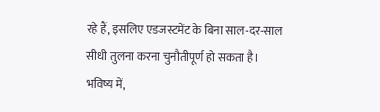रहे हैं, इसलिए एडजस्टमेंट के बिना साल-दर-साल सीधी तुलना करना चुनौतीपूर्ण हो सकता है। भविष्य में,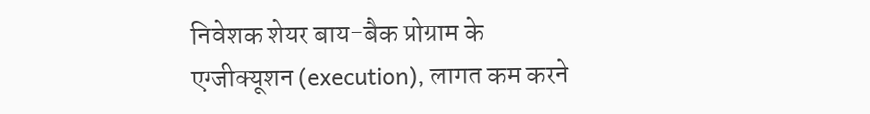निवेशक शेयर बाय-बैक प्रोग्राम के एग्जीक्यूशन (execution), लागत कम करने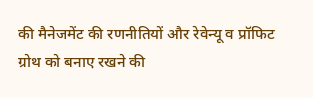की मैनेजमेंट की रणनीतियों और रेवेन्यू व प्रॉफिट ग्रोथ को बनाए रखने की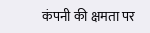कंपनी की क्षमता पर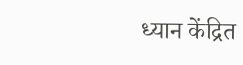ध्यान केंद्रित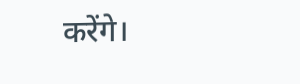करेंगे।